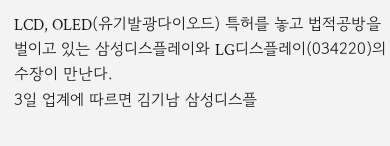LCD, OLED(유기발광다이오드) 특허를 놓고 법적공방을 벌이고 있는 삼성디스플레이와 LG디스플레이(034220)의 수장이 만난다.
3일 업계에 따르면 김기남 삼성디스플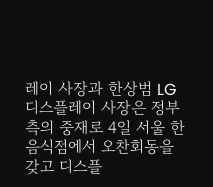레이 사장과 한상범 LG디스플레이 사장은 정부측의 중재로 4일 서울 한 음식점에서 오찬회동을 갖고 디스플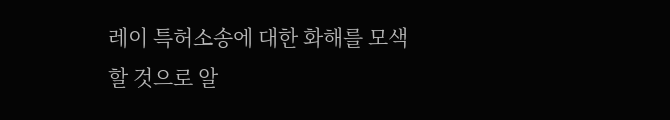레이 특허소송에 대한 화해를 모색할 것으로 알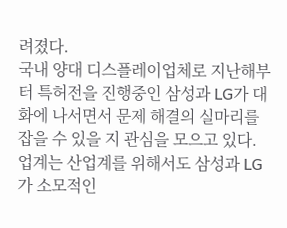려졌다.
국내 양대 디스플레이업체로 지난해부터 특허전을 진행중인 삼성과 LG가 대화에 나서면서 문제 해결의 실마리를 잡을 수 있을 지 관심을 모으고 있다.
업계는 산업계를 위해서도 삼성과 LG가 소모적인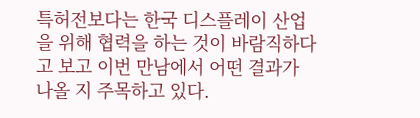특허전보다는 한국 디스플레이 산업을 위해 협력을 하는 것이 바람직하다고 보고 이번 만남에서 어떤 결과가 나올 지 주목하고 있다.